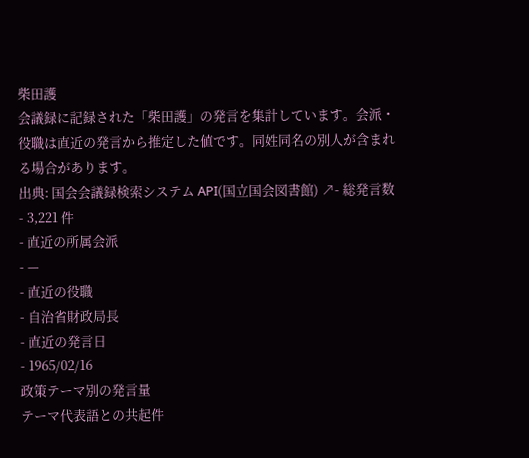柴田護
会議録に記録された「柴田護」の発言を集計しています。会派・役職は直近の発言から推定した値です。同姓同名の別人が含まれる場合があります。
出典: 国会会議録検索システム API(国立国会図書館) ↗- 総発言数
- 3,221 件
- 直近の所属会派
- —
- 直近の役職
- 自治省財政局長
- 直近の発言日
- 1965/02/16
政策テーマ別の発言量
テーマ代表語との共起件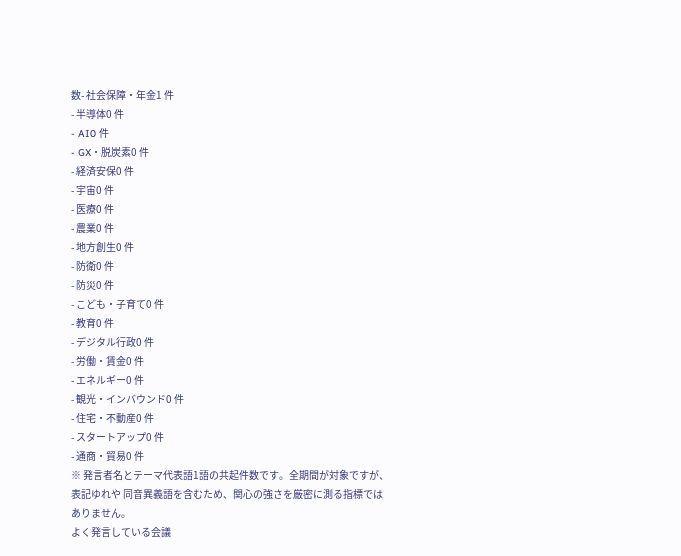数- 社会保障・年金1 件
- 半導体0 件
- AI0 件
- GX・脱炭素0 件
- 経済安保0 件
- 宇宙0 件
- 医療0 件
- 農業0 件
- 地方創生0 件
- 防衛0 件
- 防災0 件
- こども・子育て0 件
- 教育0 件
- デジタル行政0 件
- 労働・賃金0 件
- エネルギー0 件
- 観光・インバウンド0 件
- 住宅・不動産0 件
- スタートアップ0 件
- 通商・貿易0 件
※ 発言者名とテーマ代表語1語の共起件数です。全期間が対象ですが、表記ゆれや 同音異義語を含むため、関心の強さを厳密に測る指標ではありません。
よく発言している会議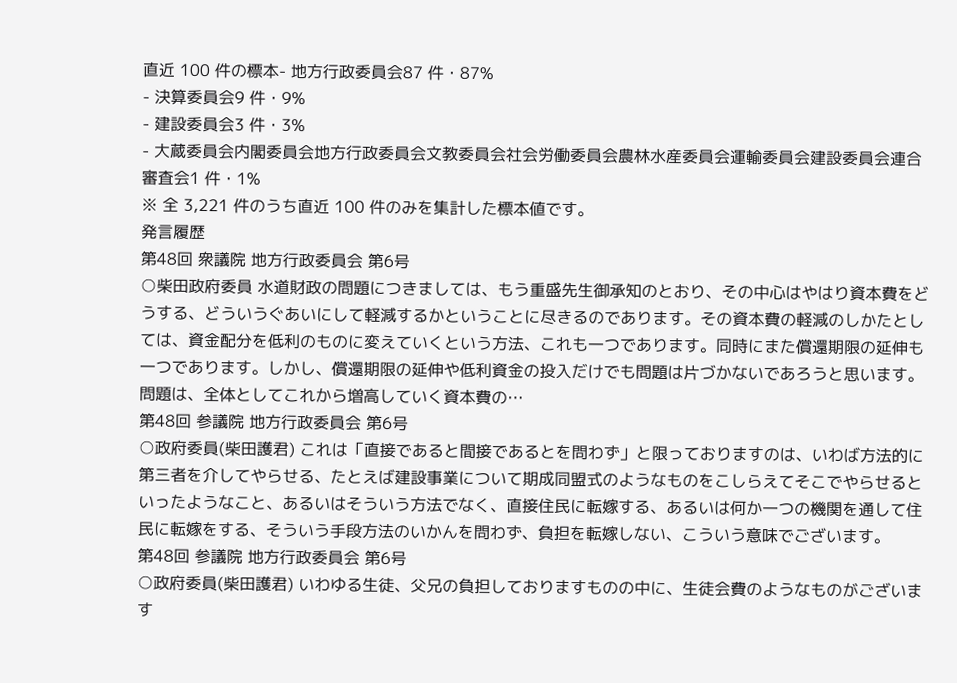直近 100 件の標本- 地方行政委員会87 件・87%
- 決算委員会9 件・9%
- 建設委員会3 件・3%
- 大蔵委員会内閣委員会地方行政委員会文教委員会社会労働委員会農林水産委員会運輸委員会建設委員会連合審査会1 件・1%
※ 全 3,221 件のうち直近 100 件のみを集計した標本値です。
発言履歴
第48回 衆議院 地方行政委員会 第6号
○柴田政府委員 水道財政の問題につきましては、もう重盛先生御承知のとおり、その中心はやはり資本費をどうする、どういうぐあいにして軽減するかということに尽きるのであります。その資本費の軽減のしかたとしては、資金配分を低利のものに変えていくという方法、これも一つであります。同時にまた償還期限の延伸も一つであります。しかし、償還期限の延伸や低利資金の投入だけでも問題は片づかないであろうと思います。問題は、全体としてこれから増高していく資本費の…
第48回 参議院 地方行政委員会 第6号
○政府委員(柴田護君) これは「直接であると間接であるとを問わず」と限っておりますのは、いわば方法的に第三者を介してやらせる、たとえば建設事業について期成同盟式のようなものをこしらえてそこでやらせるといったようなこと、あるいはそういう方法でなく、直接住民に転嫁する、あるいは何か一つの機関を通して住民に転嫁をする、そういう手段方法のいかんを問わず、負担を転嫁しない、こういう意味でございます。
第48回 参議院 地方行政委員会 第6号
○政府委員(柴田護君) いわゆる生徒、父兄の負担しておりますものの中に、生徒会費のようなものがございます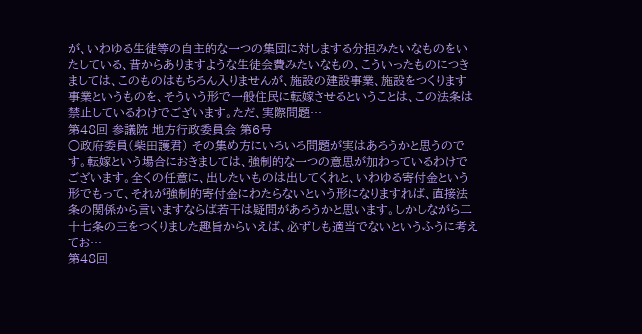が、いわゆる生徒等の自主的な一つの集団に対しまする分担みたいなものをいたしている、昔からありますような生徒会費みたいなもの、こういったものにつきましては、このものはもちろん入りませんが、施設の建設事業、施設をつくります事業というものを、そういう形で一般住民に転嫁させるということは、この法条は禁止しているわけでございます。ただ、実際問題…
第48回 参議院 地方行政委員会 第6号
○政府委員(柴田護君) その集め方にいろいろ問題が実はあろうかと思うのです。転嫁という場合におきましては、強制的な一つの意思が加わっているわけでございます。全くの任意に、出したいものは出してくれと、いわゆる寄付金という形でもって、それが強制的寄付金にわたらないという形になりますれば、直接法条の関係から言いますならば若干は疑問があろうかと思います。しかしながら二十七条の三をつくりました趣旨からいえば、必ずしも適当でないというふうに考えてお…
第48回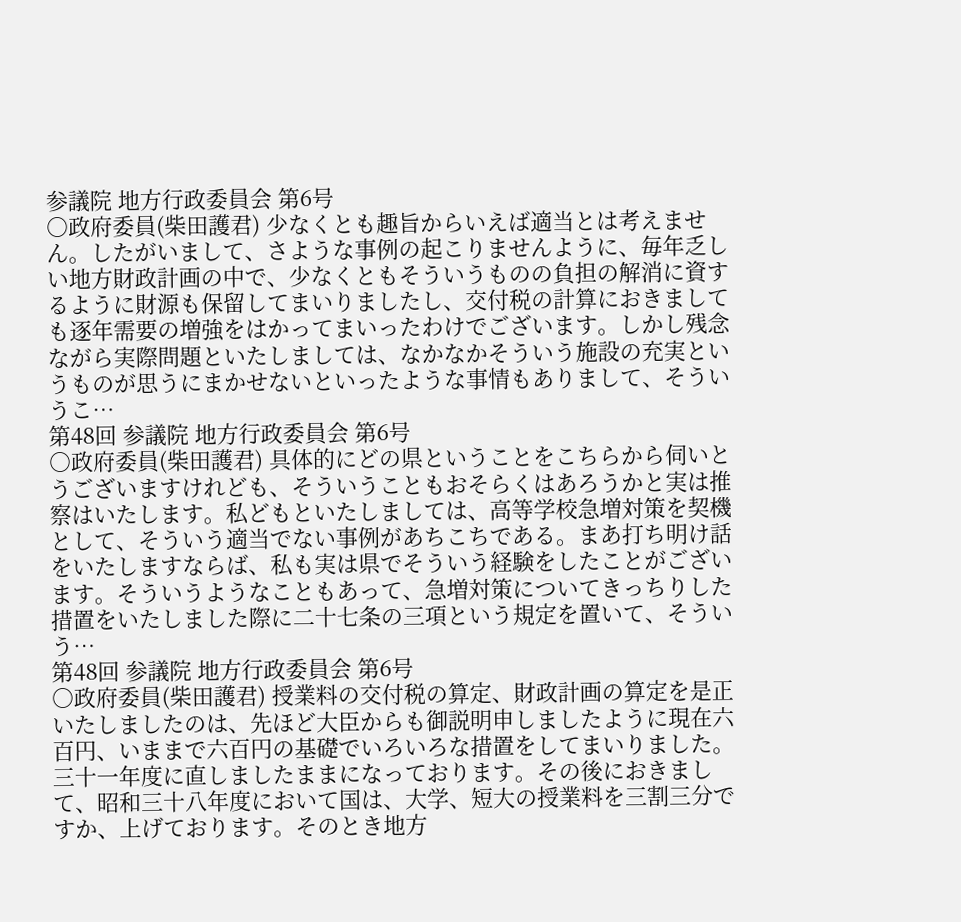参議院 地方行政委員会 第6号
○政府委員(柴田護君) 少なくとも趣旨からいえば適当とは考えません。したがいまして、さような事例の起こりませんように、毎年乏しい地方財政計画の中で、少なくともそういうものの負担の解消に資するように財源も保留してまいりましたし、交付税の計算におきましても逐年需要の増強をはかってまいったわけでございます。しかし残念ながら実際問題といたしましては、なかなかそういう施設の充実というものが思うにまかせないといったような事情もありまして、そういうこ…
第48回 参議院 地方行政委員会 第6号
○政府委員(柴田護君) 具体的にどの県ということをこちらから伺いとうございますけれども、そういうこともおそらくはあろうかと実は推察はいたします。私どもといたしましては、高等学校急増対策を契機として、そういう適当でない事例があちこちである。まあ打ち明け話をいたしますならば、私も実は県でそういう経験をしたことがございます。そういうようなこともあって、急増対策についてきっちりした措置をいたしました際に二十七条の三項という規定を置いて、そういう…
第48回 参議院 地方行政委員会 第6号
○政府委員(柴田護君) 授業料の交付税の算定、財政計画の算定を是正いたしましたのは、先ほど大臣からも御説明申しましたように現在六百円、いままで六百円の基礎でいろいろな措置をしてまいりました。三十一年度に直しましたままになっております。その後におきまして、昭和三十八年度において国は、大学、短大の授業料を三割三分ですか、上げております。そのとき地方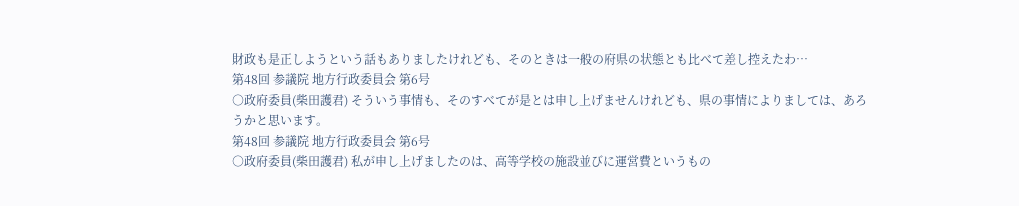財政も是正しようという話もありましたけれども、そのときは一般の府県の状態とも比べて差し控えたわ…
第48回 参議院 地方行政委員会 第6号
○政府委員(柴田護君) そういう事情も、そのすべてが是とは申し上げませんけれども、県の事情によりましては、あろうかと思います。
第48回 参議院 地方行政委員会 第6号
○政府委員(柴田護君) 私が申し上げましたのは、高等学校の施設並びに運営費というもの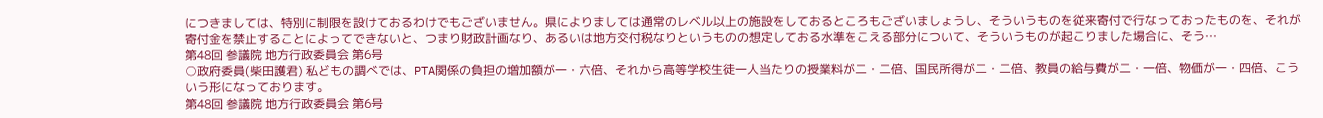につきましては、特別に制限を設けておるわけでもございません。県によりましては通常のレベル以上の施設をしておるところもございましょうし、そういうものを従来寄付で行なっておったものを、それが寄付金を禁止することによってできないと、つまり財政計画なり、あるいは地方交付税なりというものの想定しておる水準をこえる部分について、そういうものが起こりました場合に、そう…
第48回 参議院 地方行政委員会 第6号
○政府委員(柴田護君) 私どもの調べでは、PTA関係の負担の増加額が一・六倍、それから高等学校生徒一人当たりの授業料が二・二倍、国民所得が二・二倍、教員の給与費が二・一倍、物価が一・四倍、こういう形になっております。
第48回 参議院 地方行政委員会 第6号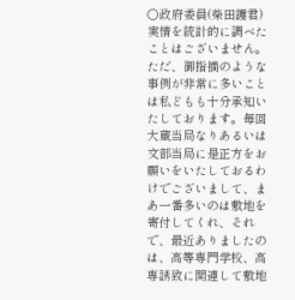○政府委員(柴田護君) 実情を統計的に調べたことはございません。ただ、御指摘のような事例が非常に多いことは私どもも十分承知いたしております。毎回大蔵当局なりあるいは文部当局に是正方をお願いをいたしておるわけでございまして、まあ一番多いのは敷地を寄付してくれ、それで、最近ありましたのは、高等専門学校、高専誘致に関連して敷地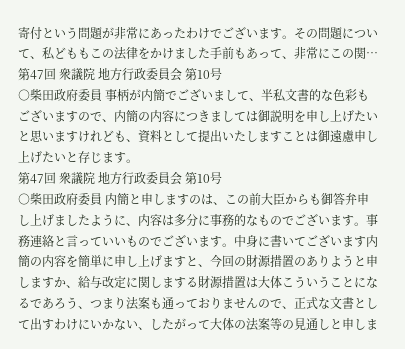寄付という問題が非常にあったわけでございます。その問題について、私どももこの法律をかけました手前もあって、非常にこの関…
第47回 衆議院 地方行政委員会 第10号
○柴田政府委員 事柄が内簡でございまして、半私文書的な色彩もございますので、内簡の内容につきましては御説明を申し上げたいと思いますけれども、資料として提出いたしますことは御遠慮申し上げたいと存じます。
第47回 衆議院 地方行政委員会 第10号
○柴田政府委員 内簡と申しますのは、この前大臣からも御答弁申し上げましたように、内容は多分に事務的なものでございます。事務連絡と言っていいものでございます。中身に書いてございます内簡の内容を簡単に申し上げますと、今回の財源措置のありようと申しますか、給与改定に関しまする財源措置は大体こういうことになるであろう、つまり法案も通っておりませんので、正式な文書として出すわけにいかない、したがって大体の法案等の見通しと申しま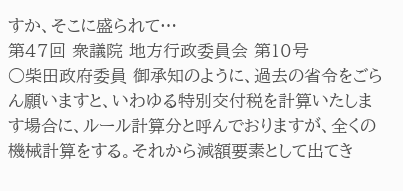すか、そこに盛られて…
第47回 衆議院 地方行政委員会 第10号
○柴田政府委員 御承知のように、過去の省令をごらん願いますと、いわゆる特別交付税を計算いたします場合に、ルール計算分と呼んでおりますが、全くの機械計算をする。それから減額要素として出てき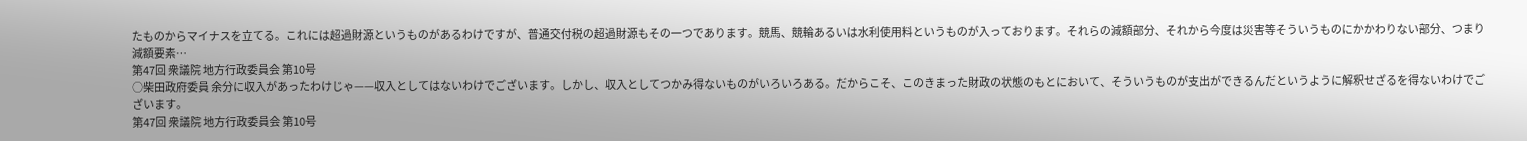たものからマイナスを立てる。これには超過財源というものがあるわけですが、普通交付税の超過財源もその一つであります。競馬、競輪あるいは水利使用料というものが入っております。それらの減額部分、それから今度は災害等そういうものにかかわりない部分、つまり減額要素…
第47回 衆議院 地方行政委員会 第10号
○柴田政府委員 余分に収入があったわけじゃ——収入としてはないわけでございます。しかし、収入としてつかみ得ないものがいろいろある。だからこそ、このきまった財政の状態のもとにおいて、そういうものが支出ができるんだというように解釈せざるを得ないわけでございます。
第47回 衆議院 地方行政委員会 第10号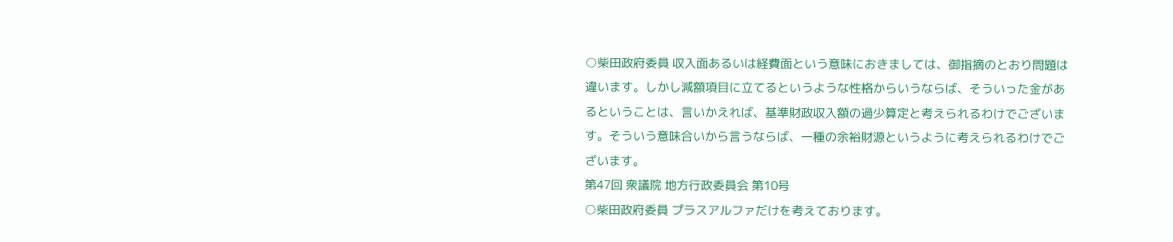○柴田政府委員 収入面あるいは経費面という意味におきましては、御指摘のとおり問題は違います。しかし減額項目に立てるというような性格からいうならば、そういった金があるということは、言いかえれば、基準財政収入額の過少算定と考えられるわけでございます。そういう意味合いから言うならば、一種の余裕財源というように考えられるわけでございます。
第47回 衆議院 地方行政委員会 第10号
○柴田政府委員 プラスアルファだけを考えております。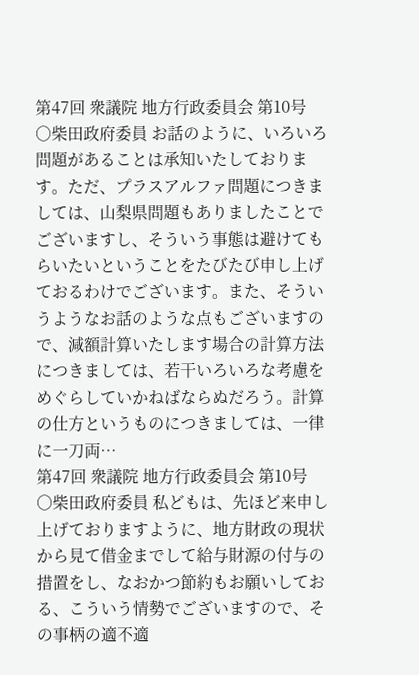第47回 衆議院 地方行政委員会 第10号
○柴田政府委員 お話のように、いろいろ問題があることは承知いたしております。ただ、プラスアルファ問題につきましては、山梨県問題もありましたことでございますし、そういう事態は避けてもらいたいということをたびたび申し上げておるわけでございます。また、そういうようなお話のような点もございますので、減額計算いたします場合の計算方法につきましては、若干いろいろな考慮をめぐらしていかねばならぬだろう。計算の仕方というものにつきましては、一律に一刀両…
第47回 衆議院 地方行政委員会 第10号
○柴田政府委員 私どもは、先ほど来申し上げておりますように、地方財政の現状から見て借金までして給与財源の付与の措置をし、なおかつ節約もお願いしておる、こういう情勢でございますので、その事柄の適不適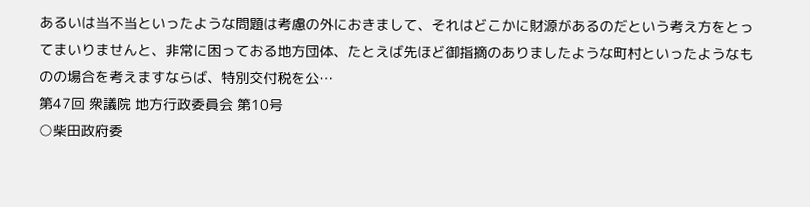あるいは当不当といったような問題は考慮の外におきまして、それはどこかに財源があるのだという考え方をとってまいりませんと、非常に困っておる地方団体、たとえば先ほど御指摘のありましたような町村といったようなものの場合を考えますならば、特別交付税を公…
第47回 衆議院 地方行政委員会 第10号
○柴田政府委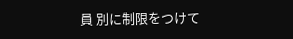員 別に制限をつけて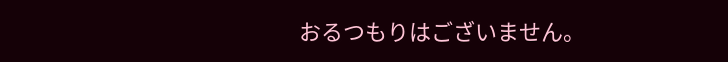おるつもりはございません。